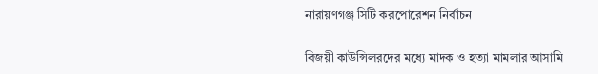নারায়ণগঞ্জ সিটি করপোরেশন নির্বাচন

বিজয়ী কাউন্সিলরদের মধ্যে মাদক ও হত্যা মামলার আসামি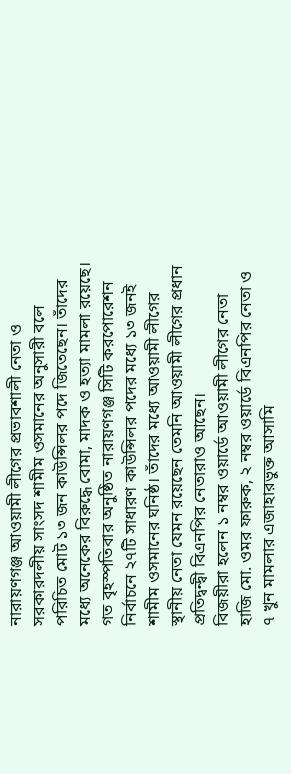নারায়ণগঞ্জ আওয়ামী লীগের প্রভাবশালী নেতা ও সরকারদলীয় সাংসদ শামীম ওসমানের অনুসারী বলে পরিচিত মোট ১৩ জন কাউন্সিলর পদে জিতেছেন। তাঁদের মধ্যে অনেকের বিরুদ্ধে বোমা, মাদক ও হত্যা মামলা রয়েছে।
গত বৃহস্পতিবার অনুষ্ঠিত নারায়ণগঞ্জ সিটি করপোরেশন নির্বাচনে ২৭টি সাধারণ কাউন্সিলর পদের মধ্যে ১৩ জনই শামীম ওসমানের ঘনিষ্ঠ। তাঁদের মধ্যে আওয়ামী লীগের স্থানীয় নেতা যেমন রয়েছেন তেমনি আওয়ামী লীগের প্রধান প্রতিদ্বন্দ্বী বিএনপির নেতারাও আছেন।
বিজয়ীরা হলেন ১ নম্বর ওয়ার্ডে আওয়ামী লীগের নেতা হাজি মো. ওমর ফারুক, ২ নম্বর ওয়ার্ডে বিএনপির নেতা ও ৭ খুন মামলার এজাহারভুক্ত আসামি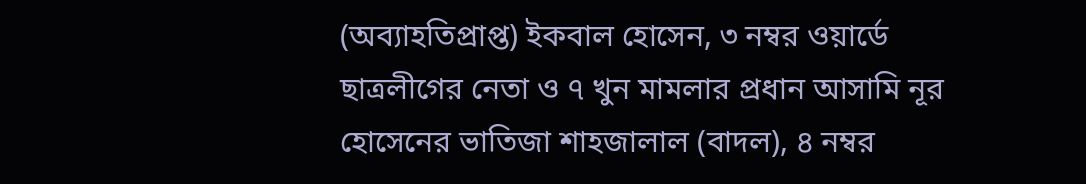(অব্যাহতিপ্রাপ্ত) ইকবাল হোসেন, ৩ নম্বর ওয়ার্ডে ছাত্রলীগের নেতা ও ৭ খুন মামলার প্রধান আসামি নূর হোসেনের ভাতিজা শাহজালাল (বাদল), ৪ নম্বর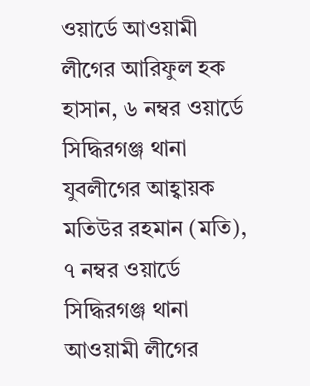ওয়ার্ডে আওয়ামী লীগের আরিফুল হক হাসান, ৬ নম্বর ওয়ার্ডে সিদ্ধিরগঞ্জ থানা যুবলীগের আহ্বায়ক মতিউর রহমান (মতি), ৭ নম্বর ওয়ার্ডে সিদ্ধিরগঞ্জ থানা আওয়ামী লীগের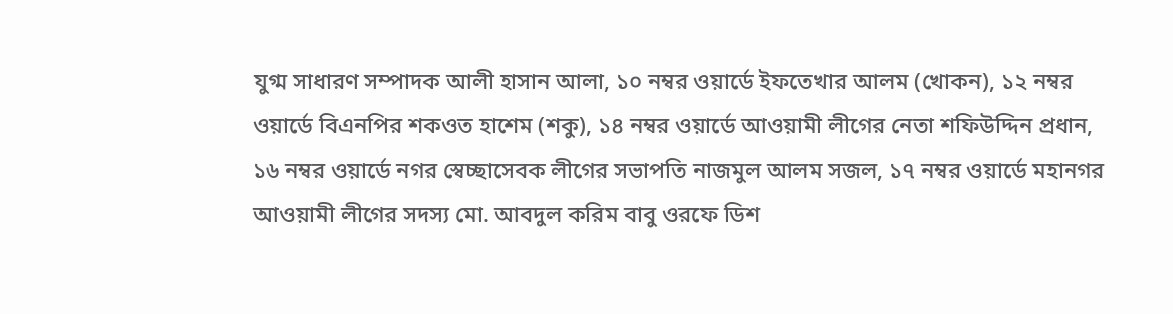যুগ্ম সাধারণ সম্পাদক আলী হাসান আলা, ১০ নম্বর ওয়ার্ডে ইফতেখার আলম (খোকন), ১২ নম্বর ওয়ার্ডে বিএনপির শকওত হাশেম (শকু), ১৪ নম্বর ওয়ার্ডে আওয়ামী লীগের নেতা শফিউদ্দিন প্রধান, ১৬ নম্বর ওয়ার্ডে নগর স্বেচ্ছাসেবক লীগের সভাপতি নাজমুল আলম সজল, ১৭ নম্বর ওয়ার্ডে মহানগর আওয়ামী লীগের সদস্য মো. আবদুল করিম বাবু ওরফে ডিশ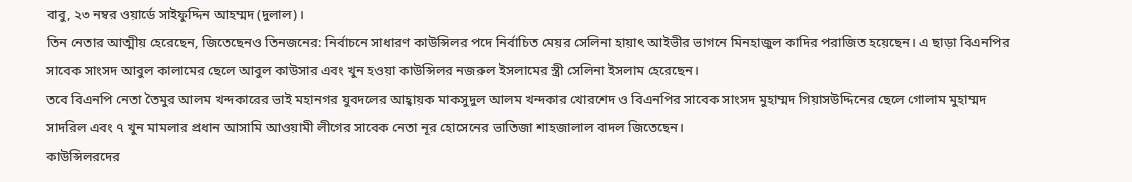বাবু, ২৩ নম্বর ওয়ার্ডে সাইফুদ্দিন আহম্মদ (দুলাল)।
তিন নেতার আত্মীয় হেরেছেন, জিতেছেনও তিনজনের: নির্বাচনে সাধারণ কাউন্সিলর পদে নির্বাচিত মেয়র সেলিনা হায়াৎ আইভীর ভাগনে মিনহাজুল কাদির পরাজিত হয়েছেন। এ ছাড়া বিএনপির সাবেক সাংসদ আবুল কালামের ছেলে আবুল কাউসার এবং খুন হওয়া কাউন্সিলর নজরুল ইসলামের স্ত্রী সেলিনা ইসলাম হেরেছেন।
তবে বিএনপি নেতা তৈমুর আলম খন্দকারের ভাই মহানগর যুবদলের আহ্বায়ক মাকসুদুল আলম খন্দকার খোরশেদ ও বিএনপির সাবেক সাংসদ মুহাম্মদ গিয়াসউদ্দিনের ছেলে গোলাম মুহাম্মদ সাদরিল এবং ৭ খুন মামলার প্রধান আসামি আওয়ামী লীগের সাবেক নেতা নূর হোসেনের ভাতিজা শাহজালাল বাদল জিতেছেন।
কাউন্সিলরদের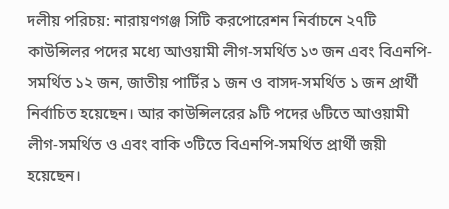দলীয় পরিচয়: নারায়ণগঞ্জ সিটি করপোরেশন নির্বাচনে ২৭টি কাউন্সিলর পদের মধ্যে আওয়ামী লীগ-সমর্থিত ১৩ জন এবং বিএনপি-সমর্থিত ১২ জন, জাতীয় পার্টির ১ জন ও বাসদ-সমর্থিত ১ জন প্রার্থী নির্বাচিত হয়েছেন। আর কাউন্সিলরের ৯টি পদের ৬টিতে আওয়ামী লীগ-সমর্থিত ও এবং বাকি ৩টিতে বিএনপি-সমর্থিত প্রার্থী জয়ী হয়েছেন।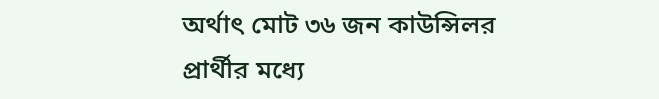অর্থাৎ মোট ৩৬ জন কাউন্সিলর প্রার্থীর মধ্যে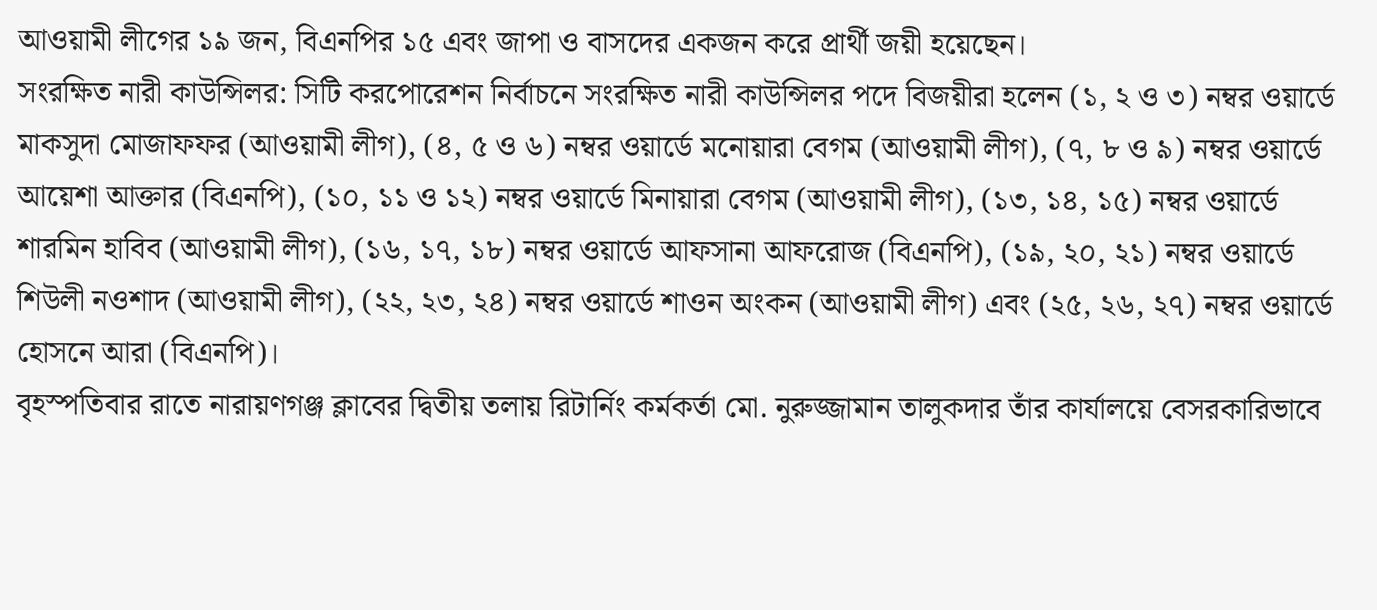আওয়ামী লীগের ১৯ জন, বিএনপির ১৫ এবং জাপা ও বাসদের একজন করে প্রার্থী জয়ী হয়েছেন।
সংরক্ষিত নারী কাউন্সিলর: সিটি করপোরেশন নির্বাচনে সংরক্ষিত নারী কাউন্সিলর পদে বিজয়ীরা হলেন (১, ২ ও ৩) নম্বর ওয়ার্ডে মাকসুদা মোজাফফর (আওয়ামী লীগ), (৪, ৫ ও ৬) নম্বর ওয়ার্ডে মনোয়ারা বেগম (আওয়ামী লীগ), (৭, ৮ ও ৯) নম্বর ওয়ার্ডে আয়েশা আক্তার (বিএনপি), (১০, ১১ ও ১২) নম্বর ওয়ার্ডে মিনায়ারা বেগম (আওয়ামী লীগ), (১৩, ১৪, ১৫) নম্বর ওয়ার্ডে শারমিন হাবিব (আওয়ামী লীগ), (১৬, ১৭, ১৮) নম্বর ওয়ার্ডে আফসানা আফরোজ (বিএনপি), (১৯, ২০, ২১) নম্বর ওয়ার্ডে শিউলী নওশাদ (আওয়ামী লীগ), (২২, ২৩, ২৪) নম্বর ওয়ার্ডে শাওন অংকন (আওয়ামী লীগ) এবং (২৫, ২৬, ২৭) নম্বর ওয়ার্ডে হোসনে আরা (বিএনপি)।
বৃহস্পতিবার রাতে নারায়ণগঞ্জ ক্লাবের দ্বিতীয় তলায় রিটার্নিং কর্মকর্তা মো. নুরুজ্জামান তালুকদার তাঁর কার্যালয়ে বেসরকারিভাবে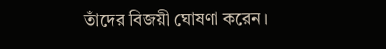তাঁদের বিজয়ী ঘোষণা করেন।